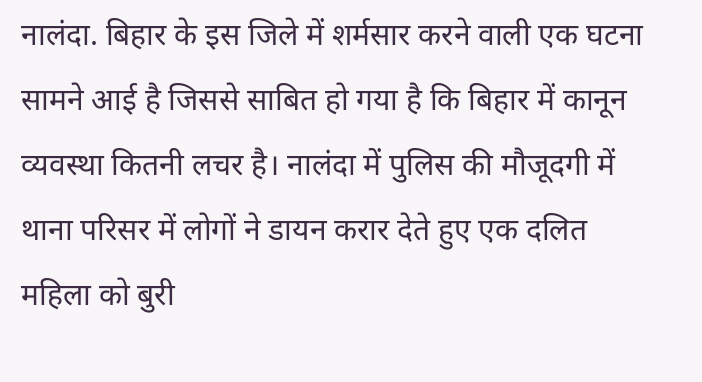नालंदा. बिहार के इस जिले में शर्मसार करने वाली एक घटना सामने आई है जिससे साबित हो गया है कि बिहार में कानून व्यवस्था कितनी लचर है। नालंदा में पुलिस की मौजूदगी में थाना परिसर में लोगों ने डायन करार देते हुए एक दलित महिला को बुरी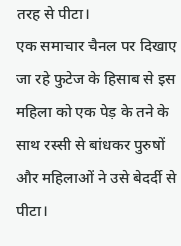तरह से पीटा।
एक समाचार चैनल पर दिखाए जा रहे फुटेज के हिसाब से इस महिला को एक पेड़ के तने के साथ रस्सी से बांधकर पुरुषों और महिलाओं ने उसे बेदर्दी से पीटा।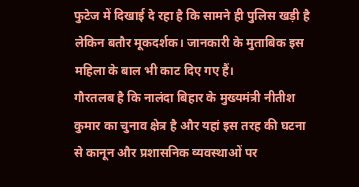फुटेज में दिखाई दे रहा है कि सामने ही पुलिस खड़ी है लेकिन बतौर मूकदर्शक। जानकारी के मुताबिक इस महिला के बाल भी काट दिए गए हैं।
गौरतलब है कि नालंदा बिहार के मुख्यमंत्री नीतीश कुमार का चुनाव क्षेत्र है और यहां इस तरह की घटना से कानून और प्रशासनिक व्यवस्थाओं पर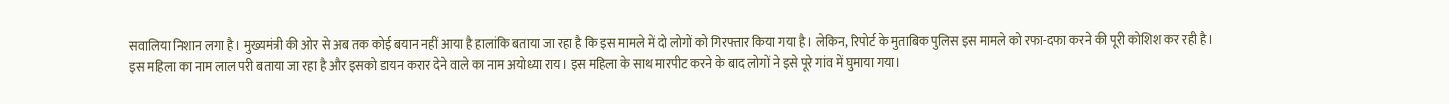सवालिया निशान लगा है। मुख्यमंत्री की ओर से अब तक कोई बयान नहीं आया है हालांकि बताया जा रहा है कि इस मामले में दो लोगों को गिरफ्तार किया गया है। लेकिन, रिपोर्ट के मुताबिक पुलिस इस मामले को रफा-दफा करने की पूरी कोशिश कर रही है।
इस महिला का नाम लाल परी बताया जा रहा है और इसको डायन करार देने वाले का नाम अयोध्या राय। इस महिला के साथ मारपीट करने के बाद लोगों ने इसे पूरे गांव में घुमाया गया।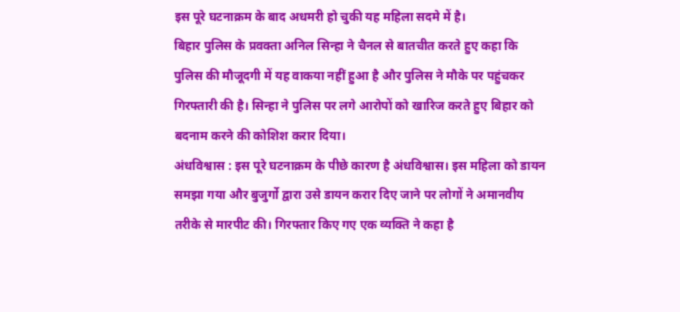इस पूरे घटनाक्रम के बाद अधमरी हो चुकी यह महिला सदमे में है।
बिहार पुलिस के प्रवक्ता अनिल सिन्हा ने चैनल से बातचीत करते हुए कहा कि पुलिस की मौजूदगी में यह वाकया नहीं हुआ है और पुलिस ने मौके पर पहुंचकर गिरफ्तारी की है। सिन्हा ने पुलिस पर लगे आरोपों को खारिज करते हुए बिहार को बदनाम करने की कोशिश करार दिया।
अंधविश्वास : इस पूरे घटनाक्रम के पीछे कारण है अंधविश्वास। इस महिला को डायन समझा गया और बुजुर्गो द्वारा उसे डायन करार दिए जाने पर लोगों ने अमानवीय तरीके से मारपीट की। गिरफ्तार किए गए एक व्यक्ति ने कहा है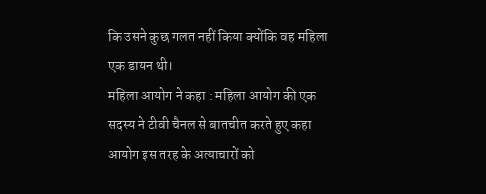कि उसने कुछ गलत नहीं किया क्योंकि वह महिला एक डायन थी।
महिला आयोग ने कहा : महिला आयोग की एक सदस्य ने टीवी चैनल से बातचीत करते हुए कहा आयोग इस तरह के अत्याचारों को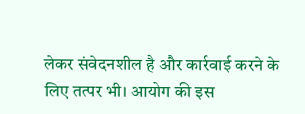लेकर संवेदनशील है और कार्रवाई करने के लिए तत्पर भी। आयोग की इस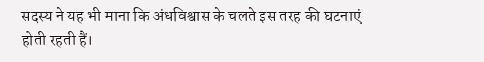सदस्य ने यह भी माना कि अंधविश्वास के चलते इस तरह की घटनाएं होती रहती हैं।